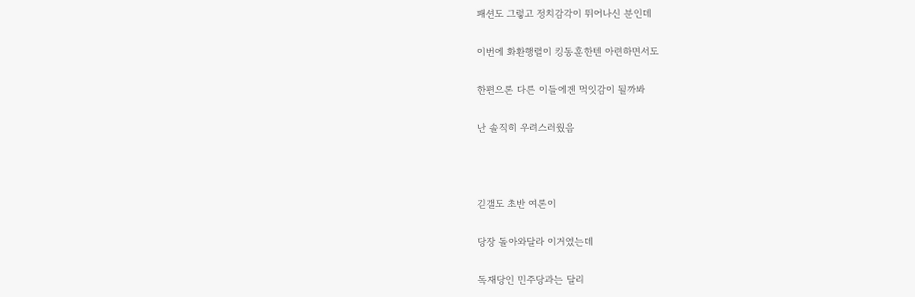패션도 그렇고 정치감각이 뛰어나신 분인데

이번에 화환행렬이 킹동훈한텐 아련하면서도

한편으론 다른 이들에겐 먹잇감이 될까봐

난 솔직히 우려스러웠음



긷갤도 초반 여론이

당장 돌아와달라 이거였는데

독재당인 민주당과는 달리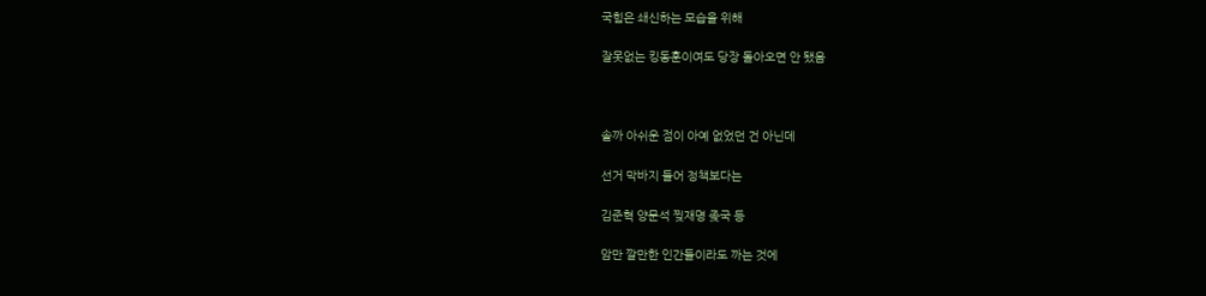국힘은 쇄신하는 모습을 위해

잘못없는 킹동훈이여도 당장 돌아오면 안 됐음



솔까 아쉬운 점이 아예 없었던 건 아닌데

선거 막바지 들어 정책보다는

김준혁 양문석 찢재명 좆국 등

암만 깔만한 인간들이라도 까는 것에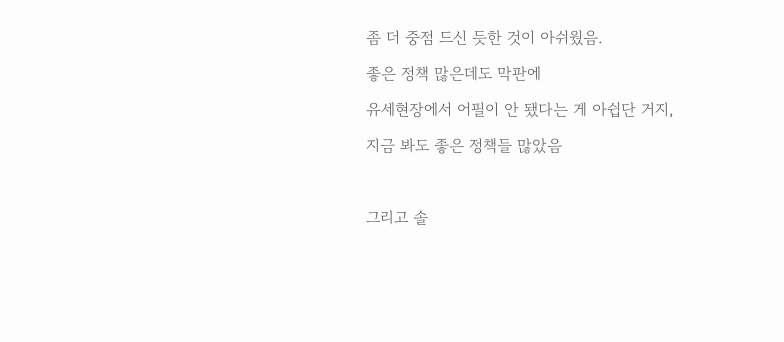좀 더 중점 드신 듯한 것이 아쉬웠음.

좋은 정책 많은데도 막판에

유세현장에서 어필이 안 됐다는 게 아쉽단 거지,

지금 봐도 좋은 정책들 많았음



그리고 솔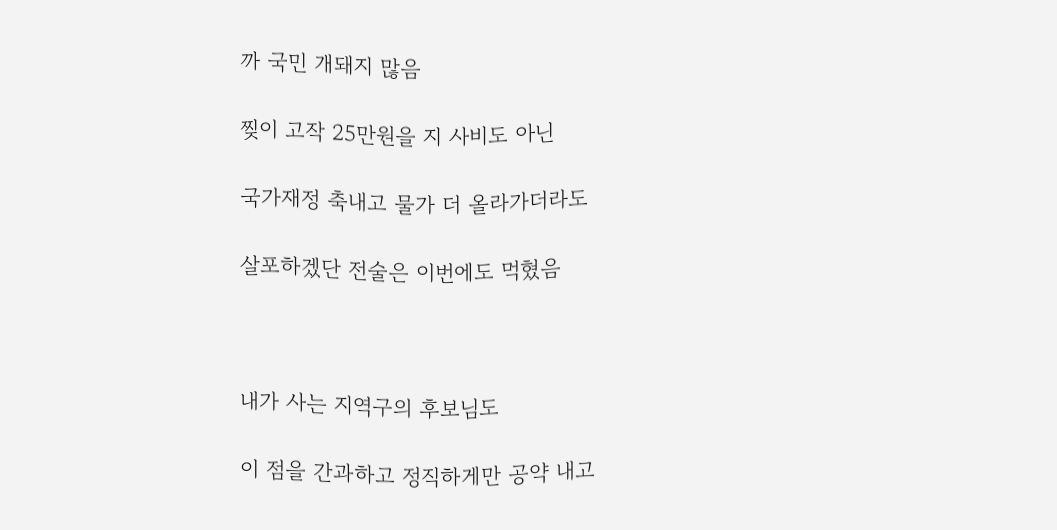까 국민 개돼지 많음

찢이 고작 25만원을 지 사비도 아닌

국가재정 축내고 물가 더 올라가더라도

살포하겠단 전술은 이번에도 먹혔음



내가 사는 지역구의 후보님도

이 점을 간과하고 정직하게만 공약 내고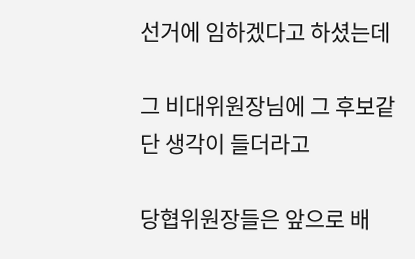선거에 임하겠다고 하셨는데

그 비대위원장님에 그 후보같단 생각이 들더라고

당협위원장들은 앞으로 배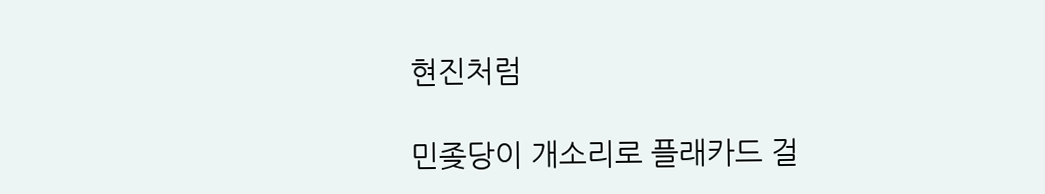현진처럼

민좆당이 개소리로 플래카드 걸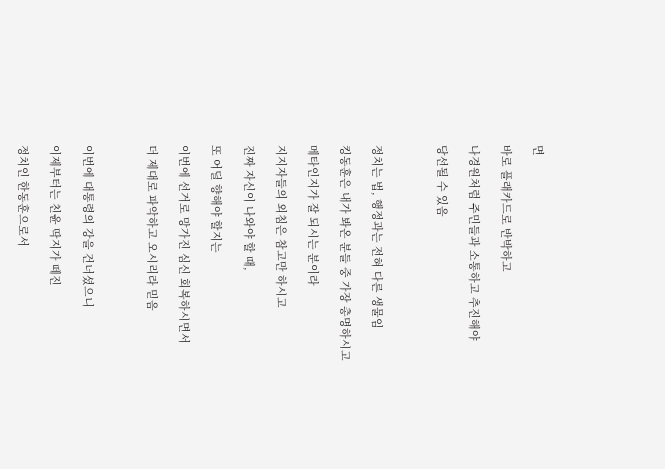면

바로 플래카드로 반박하고

나경원처럼 주민들과 소통하고 추진해야

당선될 수 있음



정치는 법, 행정과는 전혀 다른 생물임

킹동훈은 내가 봐온 분들 중 가장 총명하시고

메타인지가 잘 되시는 분이라

지지자들의 외침은 참고만 하시고

진짜 자신이 나와야 할 때,

또 어딜 향해야 할지는

이번에 선거로 망가진 심신 회복하시면서

더 제대로 파악하고 오시리라 믿음



이번에 대통령의 강을 건너셨으니

이제부터는 친윤 딱지가 떼진

정치인 한동훈으로서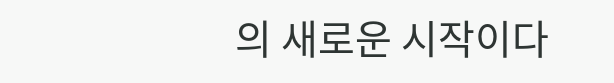의 새로운 시작이다